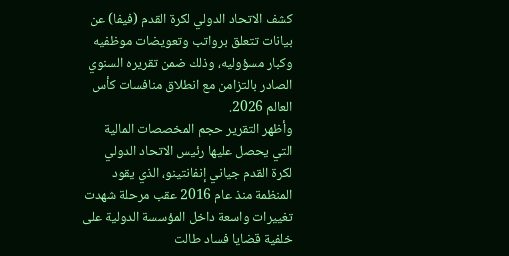كشف الاتحاد الدولي لكرة القدم (فيفا) عن بيانات تتعلق برواتب وتعويضات موظفيه وكبار مسؤوليه، وذلك ضمن تقريره السنوي الصادر بالتزامن مع انطلاق منافسات كأس العالم 2026.
وأظهر التقرير حجم المخصصات المالية التي يحصل عليها رئيس الاتحاد الدولي لكرة القدم جياني إنفانتينو، الذي يقود المنظمة منذ عام 2016 عقب مرحلة شهدت تغييرات واسعة داخل المؤسسة الدولية على خلفية قضايا فساد طالت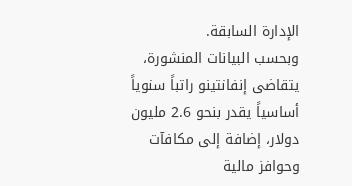الإدارة السابقة.
وبحسب البيانات المنشورة، يتقاضى إنفانتينو راتباً سنوياً أساسياً يقدر بنحو 2.6 مليون دولار، إضافة إلى مكافآت وحوافز مالية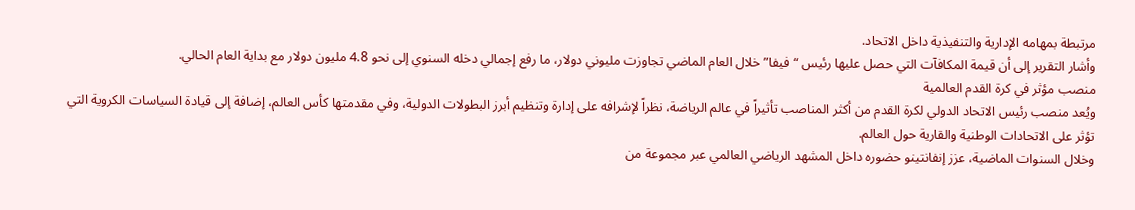مرتبطة بمهامه الإدارية والتنفيذية داخل الاتحاد.
وأشار التقرير إلى أن قيمة المكافآت التي حصل عليها رئيس “فيفا” خلال العام الماضي تجاوزت مليوني دولار، ما رفع إجمالي دخله السنوي إلى نحو 4.8 مليون دولار مع بداية العام الحالي.
منصب مؤثر في كرة القدم العالمية
ويُعد منصب رئيس الاتحاد الدولي لكرة القدم من أكثر المناصب تأثيراً في عالم الرياضة، نظراً لإشرافه على إدارة وتنظيم أبرز البطولات الدولية، وفي مقدمتها كأس العالم، إضافة إلى قيادة السياسات الكروية التي تؤثر على الاتحادات الوطنية والقارية حول العالم.
وخلال السنوات الماضية، عزز إنفانتينو حضوره داخل المشهد الرياضي العالمي عبر مجموعة من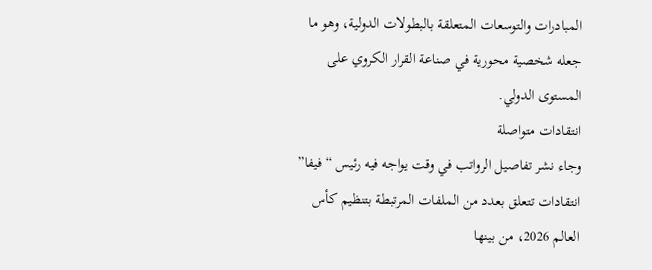المبادرات والتوسعات المتعلقة بالبطولات الدولية، وهو ما جعله شخصية محورية في صناعة القرار الكروي على المستوى الدولي.
انتقادات متواصلة
وجاء نشر تفاصيل الرواتب في وقت يواجه فيه رئيس “فيفا” انتقادات تتعلق بعدد من الملفات المرتبطة بتنظيم كأس العالم 2026، من بينها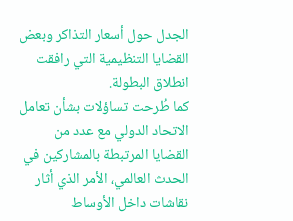الجدل حول أسعار التذاكر وبعض القضايا التنظيمية التي رافقت انطلاق البطولة.
كما طُرحت تساؤلات بشأن تعامل الاتحاد الدولي مع عدد من القضايا المرتبطة بالمشاركين في الحدث العالمي، الأمر الذي أثار نقاشات داخل الأوساط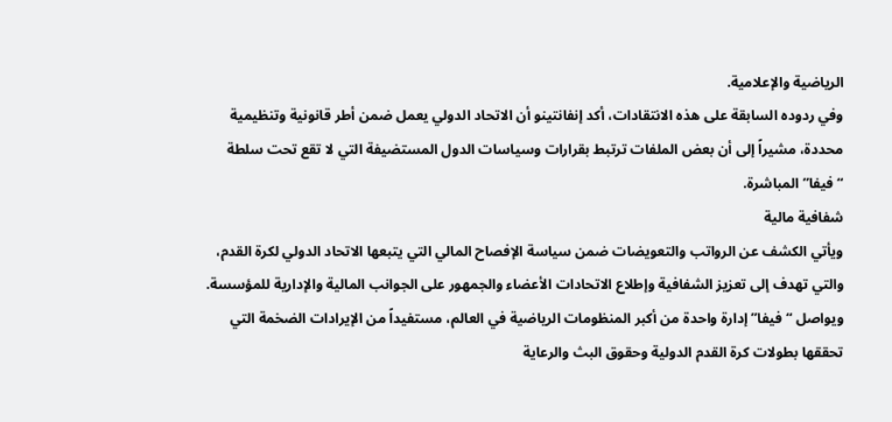الرياضية والإعلامية.
وفي ردوده السابقة على هذه الانتقادات، أكد إنفانتينو أن الاتحاد الدولي يعمل ضمن أطر قانونية وتنظيمية محددة، مشيراً إلى أن بعض الملفات ترتبط بقرارات وسياسات الدول المستضيفة التي لا تقع تحت سلطة “فيفا” المباشرة.
شفافية مالية
ويأتي الكشف عن الرواتب والتعويضات ضمن سياسة الإفصاح المالي التي يتبعها الاتحاد الدولي لكرة القدم، والتي تهدف إلى تعزيز الشفافية وإطلاع الاتحادات الأعضاء والجمهور على الجوانب المالية والإدارية للمؤسسة.
ويواصل “فيفا” إدارة واحدة من أكبر المنظومات الرياضية في العالم، مستفيداً من الإيرادات الضخمة التي تحققها بطولات كرة القدم الدولية وحقوق البث والرعاية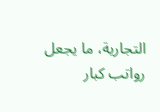التجارية، ما يجعل رواتب كبار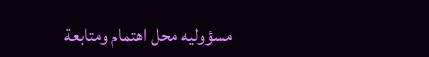مسؤوليه محل اهتمام ومتابعة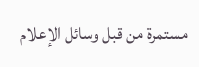مستمرة من قبل وسائل الإعلام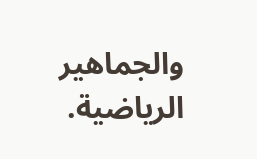والجماهير الرياضية.